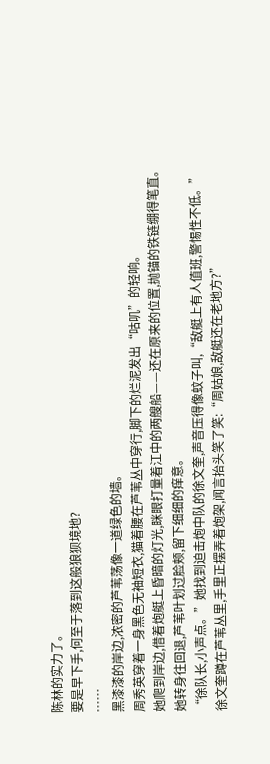陈林的实力了。
要是早下手,何至于落到这般狼狈境地?
……
黑漆漆的岸边,浓密的芦苇荡像一道绿色的墙。
周秀英穿着一身黑色无袖短衣,猫着腰在芦苇丛中穿行,脚下的烂泥发出“咕叽”的轻响。
她爬到岸边,借着炮艇上昏暗的灯光,眯眼打量着江中的两艘船——还在原来的位置,抛锚的铁链绷得笔直。
她转身往回退,芦苇叶划过脸颊,留下细细的痒意。
“徐队长,小声点。”她找到迫击炮中队的徐文奎,声音压得像蚊子叫,“敌艇上有人值班,警惕性不低。”
徐文奎蹲在芦苇丛里,手里正摆弄着炮架,闻言抬头笑了笑:“周姑娘,敌艇还在老地方?”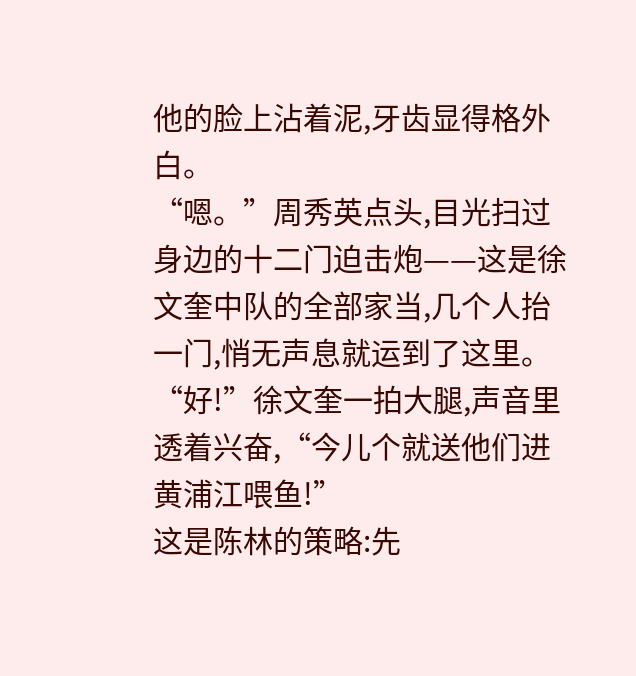他的脸上沾着泥,牙齿显得格外白。
“嗯。”周秀英点头,目光扫过身边的十二门迫击炮——这是徐文奎中队的全部家当,几个人抬一门,悄无声息就运到了这里。
“好!”徐文奎一拍大腿,声音里透着兴奋,“今儿个就送他们进黄浦江喂鱼!”
这是陈林的策略:先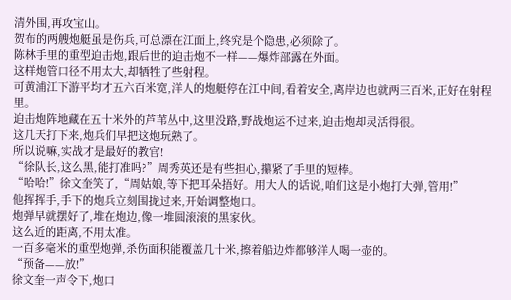清外围,再攻宝山。
贺布的两艘炮艇虽是伤兵,可总漂在江面上,终究是个隐患,必须除了。
陈林手里的重型迫击炮,跟后世的迫击炮不一样——爆炸部露在外面。
这样炮管口径不用太大,却牺牲了些射程。
可黄浦江下游平均才五六百米宽,洋人的炮艇停在江中间,看着安全,离岸边也就两三百米,正好在射程里。
迫击炮阵地藏在五十米外的芦苇丛中,这里没路,野战炮运不过来,迫击炮却灵活得很。
这几天打下来,炮兵们早把这炮玩熟了。
所以说嘛,实战才是最好的教官!
“徐队长,这么黑,能打准吗?”周秀英还是有些担心,攥紧了手里的短棒。
“哈哈!”徐文奎笑了,“周姑娘,等下把耳朵捂好。用大人的话说,咱们这是小炮打大弹,管用!”
他挥挥手,手下的炮兵立刻围拢过来,开始调整炮口。
炮弹早就摆好了,堆在炮边,像一堆圆滚滚的黑家伙。
这么近的距离,不用太准。
一百多毫米的重型炮弹,杀伤面积能覆盖几十米,擦着船边炸都够洋人喝一壶的。
“预备——放!”
徐文奎一声令下,炮口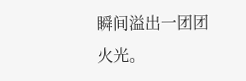瞬间溢出一团团火光。